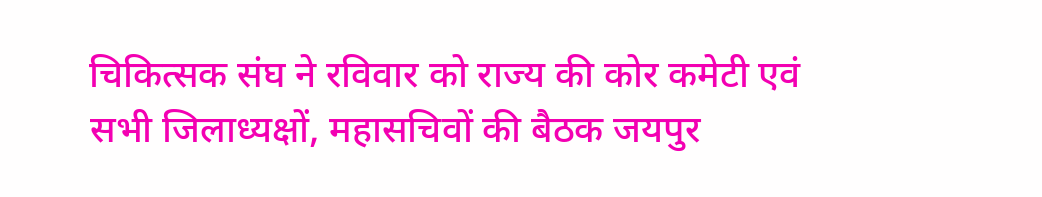चिकित्सक संघ ने रविवार को राज्य की कोर कमेटी एवं सभी जिलाध्यक्षों, महासचिवों की बैठक जयपुर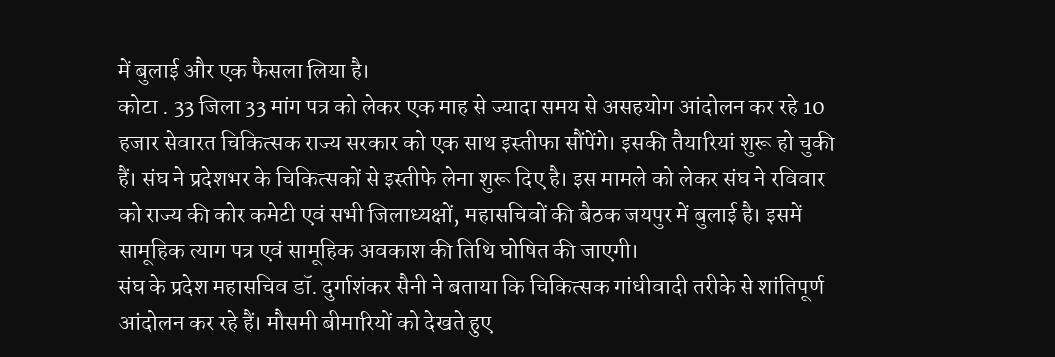में बुलाई और एक फैसला लिया है।
कोटा . 33 जिला 33 मांग पत्र को लेकर एक माह से ज्यादा समय से असहयोग आंदोलन कर रहे 10 हजार सेवारत चिकित्सक राज्य सरकार को एक साथ इस्तीफा सौंपेंगे। इसकी तैयारियां शुरू हो चुकी हैं। संघ ने प्रदेशभर के चिकित्सकों से इस्तीफे लेना शुरू दिए है। इस मामले को लेकर संघ ने रविवार को राज्य की कोर कमेटी एवं सभी जिलाध्यक्षों, महासचिवों की बैठक जयपुर में बुलाई है। इसमें सामूहिक त्याग पत्र एवं सामूहिक अवकाश की तिथि घोषित की जाएगी।
संघ के प्रदेश महासचिव डॉ. दुर्गाशंकर सैनी ने बताया कि चिकित्सक गांधीवादी तरीके से शांतिपूर्ण आंदोलन कर रहे हैं। मौसमी बीमारियों को देखते हुए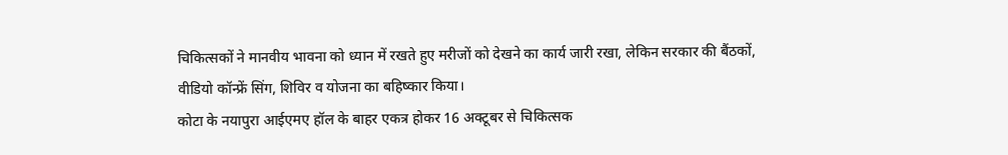चिकित्सकों ने मानवीय भावना को ध्यान में रखते हुए मरीजों को देखने का कार्य जारी रखा, लेकिन सरकार की बैंठकों, वीडियो कॉन्फ्रें सिंग, शिविर व योजना का बहिष्कार किया।
कोटा के नयापुरा आईएमए हॉल के बाहर एकत्र होकर 16 अक्टूबर से चिकित्सक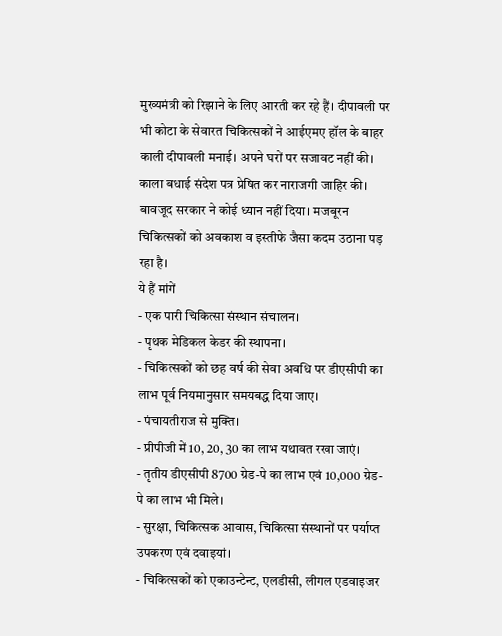मुख्यमंत्री को रिझाने के लिए आरती कर रहे हैं। दीपावली पर भी कोटा के सेवारत चिकित्सकों ने आईएमए हॉल के बाहर काली दीपावली मनाई। अपने घरों पर सजावट नहीं की। काला बधाई संदेश पत्र प्रेषित कर नाराजगी जाहिर की। बावजूद सरकार ने कोई ध्यान नहीं दिया। मजबूरन चिकित्सकों को अवकाश व इस्तीफे जैसा कदम उठाना पड़ रहा है।
ये हैं मांगें
- एक पारी चिकित्सा संस्थान संचालन।
- पृथक मेडिकल केडर की स्थापना।
- चिकित्सकों को छह वर्ष की सेवा अवधि पर डीएसीपी का लाभ पूर्व नियमानुसार समयबद्ध दिया जाए।
- पंचायतीराज से मुक्ति।
- प्रीपीजी में 10, 20, 30 का लाभ यथावत रखा जाएं।
- तृतीय डीएसीपी 8700 ग्रेड-पे का लाभ एवं 10,000 ग्रेड-पे का लाभ भी मिले।
- सुरक्षा, चिकित्सक आवास, चिकित्सा संस्थानों पर पर्याप्त उपकरण एवं दवाइयां।
- चिकित्सकों को एकाउन्टेन्ट, एलडीसी, लीगल एडवाइजर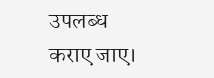उपलब्ध कराए जाए।